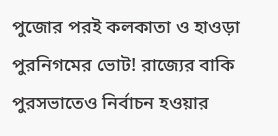পুজোর পরই কলকাতা ও হাওড়া পুরনিগমের ভোট! রাজ্যের বাকি পুরসভাতেও নির্বাচন হওয়ার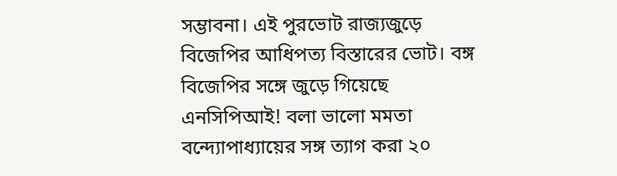সম্ভাবনা। এই পুরভোট রাজ্যজুড়ে বিজেপির আধিপত্য বিস্তারের ভোট। বঙ্গ বিজেপির সঙ্গে জুড়ে গিয়েছে এনসিপিআই! বলা ভালো মমতা বন্দ্যোপাধ্যায়ের সঙ্গ ত্যাগ করা ২০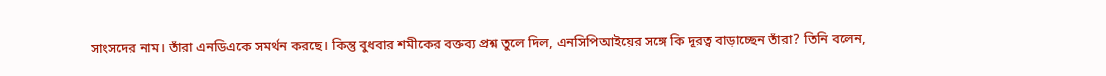সাংসদের নাম। তাঁরা এনডিএকে সমর্থন করছে। কিন্তু বুধবার শমীকের বক্তব্য প্রশ্ন তুলে দিল, এনসিপিআইয়ের সঙ্গে কি দূরত্ব বাড়াচ্ছেন তাঁরা? তিনি বলেন,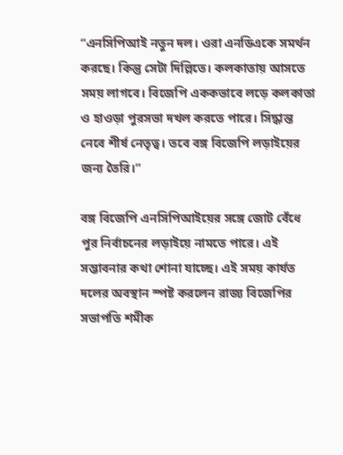“এনসিপিআই নতুন দল। ওরা এনডিএকে সমর্থন করছে। কিন্তু সেটা দিল্লিতে। কলকাতায় আসতে সময় লাগবে। বিজেপি এককভাবে লড়ে কলকাতা ও হাওড়া পুরসভা দখল করতে পারে। সিদ্ধান্ত নেবে শীর্ষ নেতৃত্ব। তবে বঙ্গ বিজেপি লড়াইয়ের জন্য তৈরি।”

বঙ্গ বিজেপি এনসিপিআইয়ের সঙ্গে জোট বেঁধে পুর নির্বাচনের লড়াইয়ে নামতে পারে। এই সম্ভাবনার কথা শোনা যাচ্ছে। এই সময় কার্যত দলের অবস্থান স্পষ্ট করলেন রাজ্য বিজেপির সভাপতি শমীক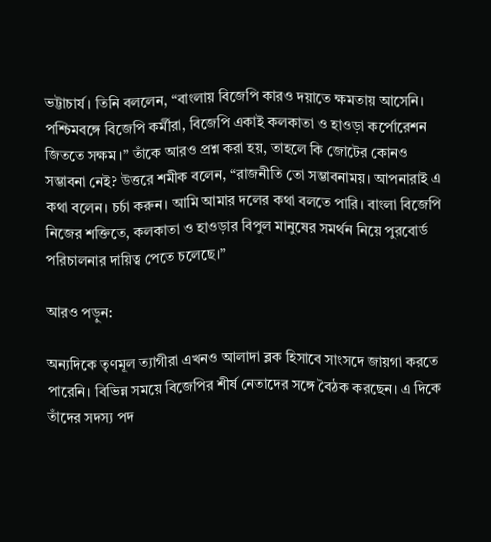ভট্টাচার্য। তিনি বললেন, “বাংলায় বিজেপি কারও দয়াতে ক্ষমতায় আসেনি। পশ্চিমবঙ্গে বিজেপি কর্মীরা, বিজেপি একাই কলকাতা ও হাওড়া কর্পোরেশন জিততে সক্ষম।” তাঁকে আরও প্রশ্ন করা হয়, তাহলে কি জোটের কোনও সম্ভাবনা নেই? উত্তরে শমীক বলেন, “রাজনীতি তো সম্ভাবনাময়। আপনারাই এ কথা বলেন। চর্চা করুন। আমি আমার দলের কথা বলতে পারি। বাংলা বিজেপি নিজের শক্তিতে, কলকাতা ও হাওড়ার বিপুল মানুষের সমর্থন নিয়ে পুরবোর্ড পরিচালনার দায়িত্ব পেতে চলেছে।”

আরও পড়ুন:

অন্যদিকে তৃণমূল ত্যাগীরা এখনও আলাদা ব্লক হিসাবে সাংসদে জায়গা করতে পারেনি। বিভিন্ন সময়ে বিজেপির শীর্ষ নেতাদের সঙ্গে বৈঠক করছেন। এ দিকে তাঁদের সদস্য পদ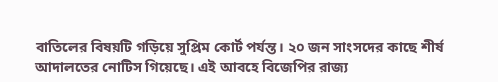বাতিলের বিষয়টি গড়িয়ে সুপ্রিম কোর্ট পর্যন্ত। ২০ জন সাংসদের কাছে শীর্ষ আদালতের নোটিস গিয়েছে। এই আবহে বিজেপির রাজ্য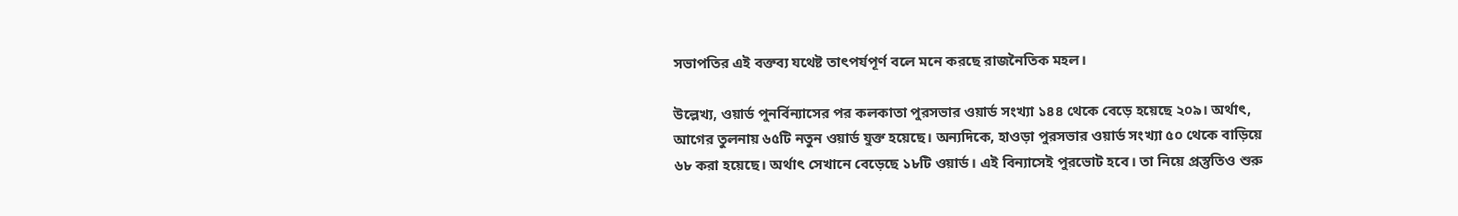সভাপতির এই বক্তব্য যথেষ্ট তাৎপর্যপূর্ণ বলে মনে করছে রাজনৈতিক মহল।

উল্লেখ্য, ওয়ার্ড পুনর্বিন্যাসের পর কলকাতা পুরসভার ওয়ার্ড সংখ্যা ১৪৪ থেকে বেড়ে হয়েছে ২০৯। অর্থাৎ, আগের তুলনায় ৬৫টি নতুন ওয়ার্ড যুক্ত হয়েছে। অন্যদিকে, হাওড়া পুরসভার ওয়ার্ড সংখ্যা ৫০ থেকে বাড়িয়ে ৬৮ করা হয়েছে। অর্থাৎ সেখানে বেড়েছে ১৮টি ওয়ার্ড। এই বিন্যাসেই পুরভোট হবে। তা নিয়ে প্রস্তুতিও শুরু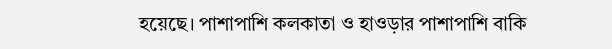হয়েছে। পাশাপাশি কলকাতা ও হাওড়ার পাশাপাশি বাকি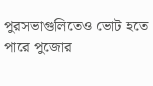পুরসভাগুলিতেও ভোট হতে পারে পুজোর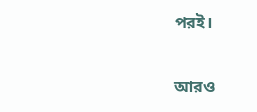পরই।

আরও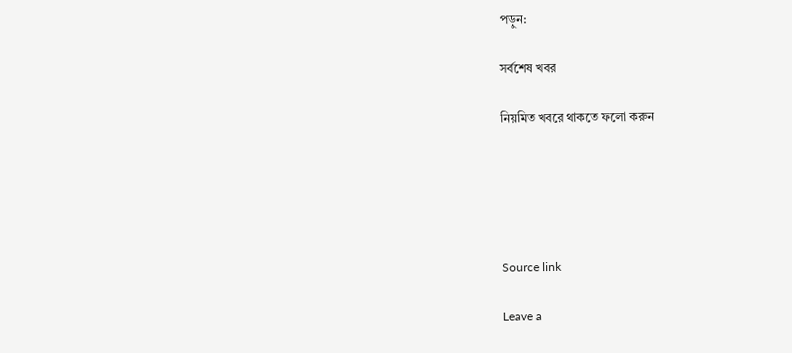পড়ুন:

সর্বশেষ খবর

নিয়মিত খবরে থাকতে ফলো করুন





Source link

Leave a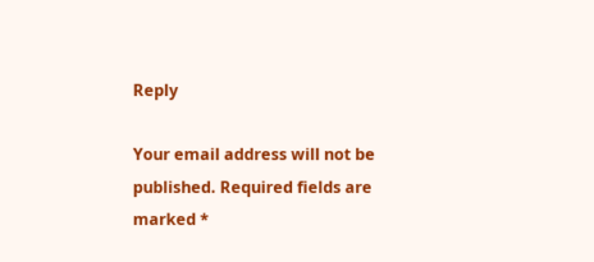Reply

Your email address will not be published. Required fields are marked *